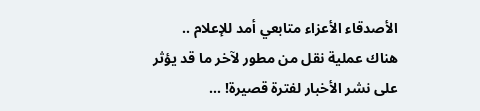الأصدقاء الأعزاء متابعي أمد للإعلام .. هناك عملية نقل من مطور لآخر ما قد يؤثر على نشر الأخبار لفترة قصيرة! ...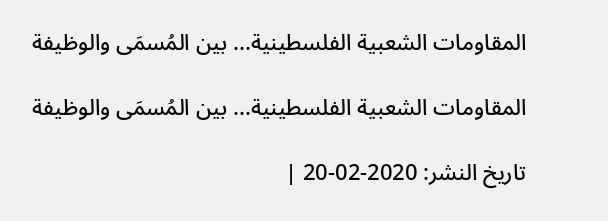المقاومات الشعبية الفلسطينية... بين المُسمَى والوظيفة

المقاومات الشعبية الفلسطينية... بين المُسمَى والوظيفة

تاريخ النشر: 2020-02-20 |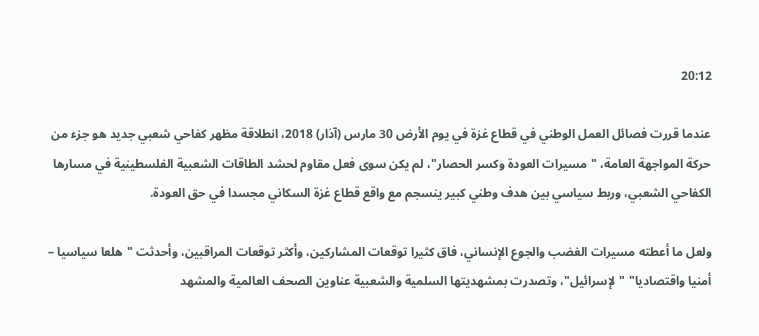20:12

عندما قررت فصائل العمل الوطني في قطاع غزة في يوم الأرض 30 مارس (آذار) 2018، انطلاقة مظهر كفاحي شعبي جديد هو جزء من حركة المواجهة العامة، "مسيرات العودة وكسر الحصار"، لم يكن سوى فعل مقاوم لحشد الطاقات الشعبية الفلسطينية في مسارها الكفاحي الشعبي، وربط سياسي بين هدف وطني كبير ينسجم مع واقع قطاع غزة السكاني مجسدا في حق العودة.

ولعل ما أعطته مسيرات الغضب والجوع الإنساني، فاق كثيرا توقعات المشاركين، وأكثر توقعات المراقبين، وأحدثت "هلعا سياسيا – أمنيا واقتصاديا" "لإسرائيل"، وتصدرت بمشهديتها السلمية والشعبية عناوين الصحف العالمية والمشهد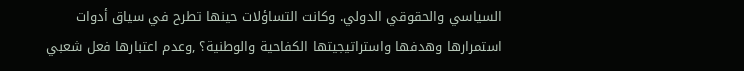السياسي والحقوقي الدولي. وكانت التساؤلات حينها تطرح في سياق أدوات استمرارها وهدفها واستراتيجيتها الكفاحية والوطنية؟ ,وعدم اعتبارها فعل شعبي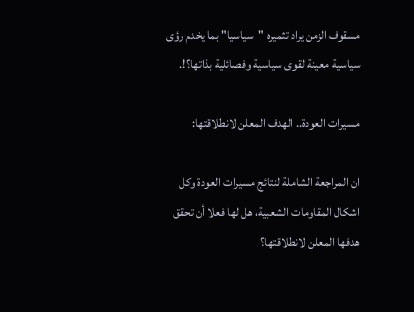مسقوف الزمن يراد تثميره "سياسيا" بما يخدم رؤى سياسية معينة لقوى سياسية وفصائلية بذاتها؟!.

مسيرات العودة.. الهدف المعلن لانطلاقتها:

ان المراجعة الشاملة لنتائج مسيرات العودة وكل اشكال المقاومات الشعبية، هل لها فعلا أن تحقق هدفها المعلن لانطلاقتها؟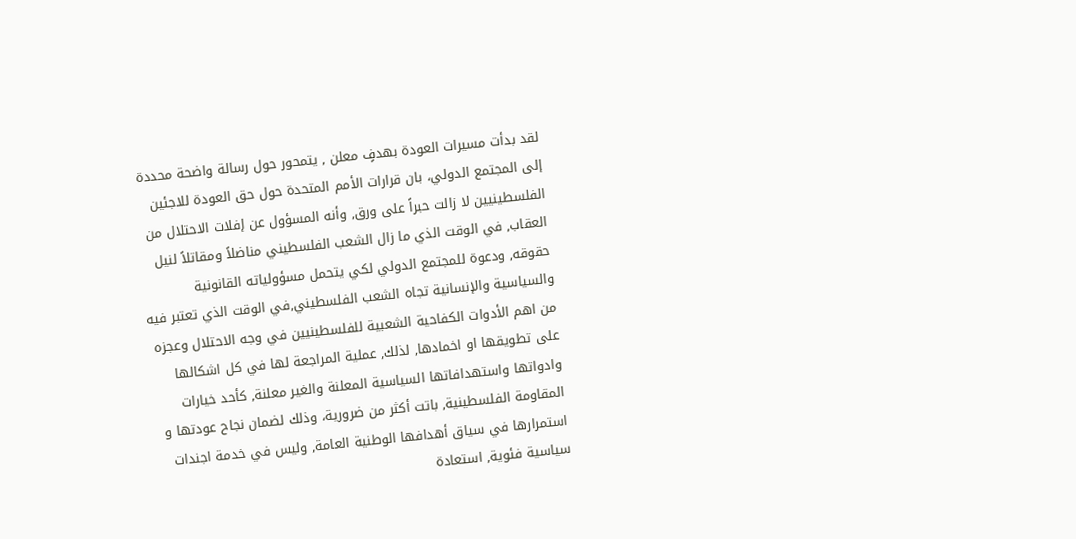لقد بدأت مسيرات العودة بهدفٍ معلن , يتمحور حول رسالة واضحة محددة إلى المجتمع الدولي، بان قرارات الأمم المتحدة حول حق العودة للاجئين الفلسطينيين لا زالت حبراً على ورق, وأنه المسؤول عن إفلات الاحتلال من العقاب, في الوقت الذي ما زال الشعب الفلسطيني مناضلاً ومقاتلاً لنيل حقوقه, ودعوة للمجتمع الدولي لكي يتحمل مسؤولياته القانونية والسياسية والإنسانية تجاه الشعب الفلسطيني,في الوقت الذي تعتبر فيه من اهم الأدوات الكفاحية الشعبية للفلسطينيين في وجه الاحتلال وعجزه على تطويقها او اخمادها, لذلك, عملية المراجعة لها في كل اشكالها وادواتها واستهدافاتها السياسية المعلنة والغير معلنة, كأحد خيارات المقاومة الفلسطينية, باتت أكثر من ضرورية، وذلك لضمان نجاح عودتها و استمرارها في سياق أهدافها الوطنية العامة, وليس في خدمة اجندات سياسية فئوية, استعادة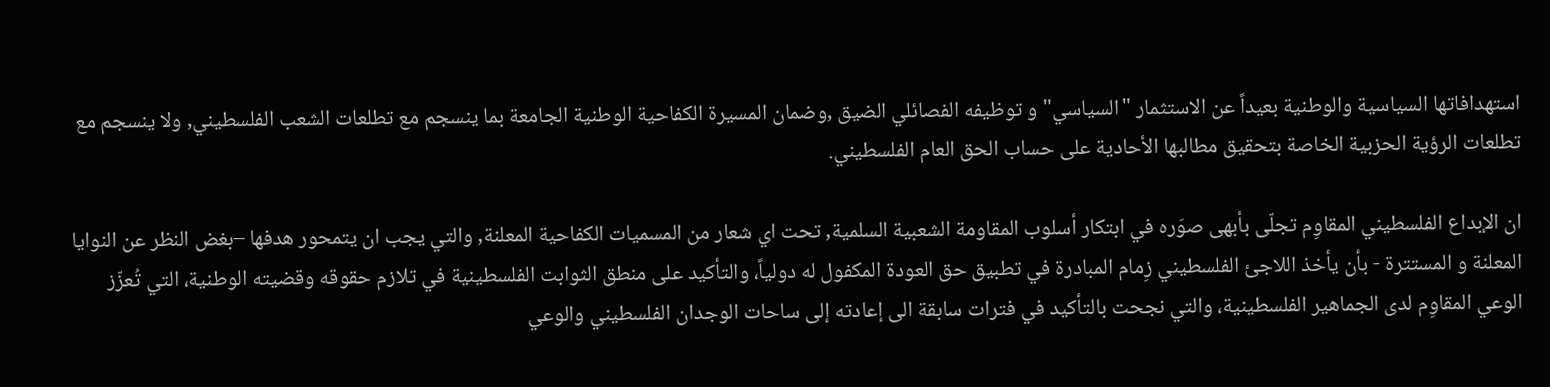استهدافاتها السياسية والوطنية بعيداً عن الاستثمار "السياسي" و توظيفه الفصائلي الضيق ,وضمان المسيرة الكفاحية الوطنية الجامعة بما ينسجم مع تطلعات الشعب الفلسطيني, ولا ينسجم مع تطلعات الرؤية الحزبية الخاصة بتحقيق مطالبها الأحادية على حساب الحق العام الفلسطيني.

ان الإبداع الفلسطيني المقاوِم تجلّى بأبهى صوَره في ابتكار أسلوب المقاومة الشعبية السلمية, تحت اي شعار من المسميات الكفاحية المعلنة, والتي يجب ان يتمحور هدفها –بغض النظر عن النوايا المعلنة و المستترة - بأن يأخذ اللاجئ الفلسطيني زِمام المبادرة في تطبيق حق العودة المكفول له دولياً، والتأكيد على منطق الثوابت الفلسطينية في تلازم حقوقه وقضيته الوطنية، التي تُعزّز الوعي المقاوِم لدى الجماهير الفلسطينية، والتي نجحت بالتأكيد في فترات سابقة الى إعادته إلى ساحات الوجدان الفلسطيني والوعي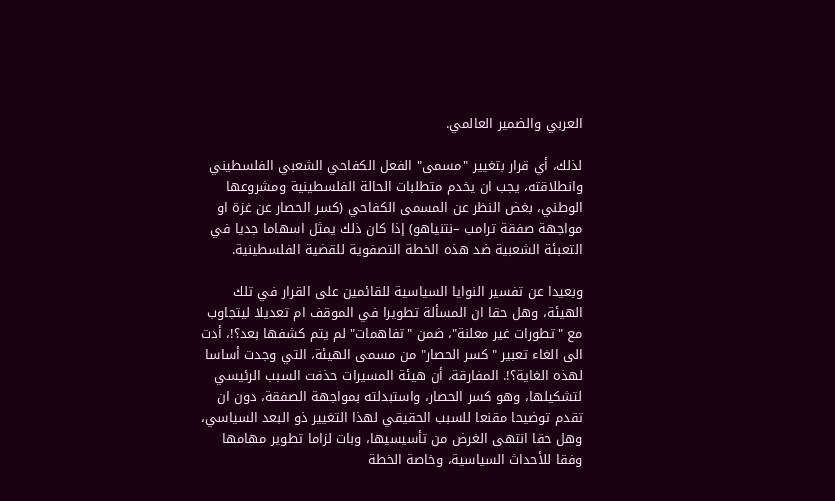العربي والضمير العالمي.

لذلك، أي قرار بتغيير "مسمى" الفعل الكفاحي الشعبي الفلسطيني وانطلاقته، يجب ان يخدم متطلبات الحالة الفلسطينية ومشروعها الوطني، بغض النظر عن المسمى الكفاحي (كسر الحصار عن غزة او مواجهة صفقة ترامب –نتنياهو) إذا كان ذلك يمثل اسهاما جديا في التعبئة الشعبية ضد هذه الخطة التصفوية للقضية الفلسطينية.

وبعيدا عن تفسير النوايا السياسية للقائمين على القرار في تلك الهيئة، وهل حقا ان المسألة تطويرا في الموقف ام تعديلا ليتجاوب مع "تطورات غير معلنة"، ضمن "تفاهمات" لم يتم كشفها بعد؟!، أدت الى الغاء تعبير "كسر الحصار" من مسمى الهيئة، التي وجدت أساسا لهذه الغاية؟!. المفارقة، أن هيئة المسيرات حذفت السبب الرئيسي لتشكيلها، وهو كسر الحصار، واستبدلته بمواجهة الصفقة، دون ان تقدم توضيحا مقنعا للسبب الحقيقي لهذا التغيير ذو البعد السياسي، وهل حقا انتهى الغرض من تأسيسيها، وبات لزاما تطوير مهامها وفقا للأحداث السياسية، وخاصة الخطة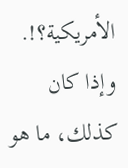الأمريكية؟!. وإذا كان كذلك، ما هو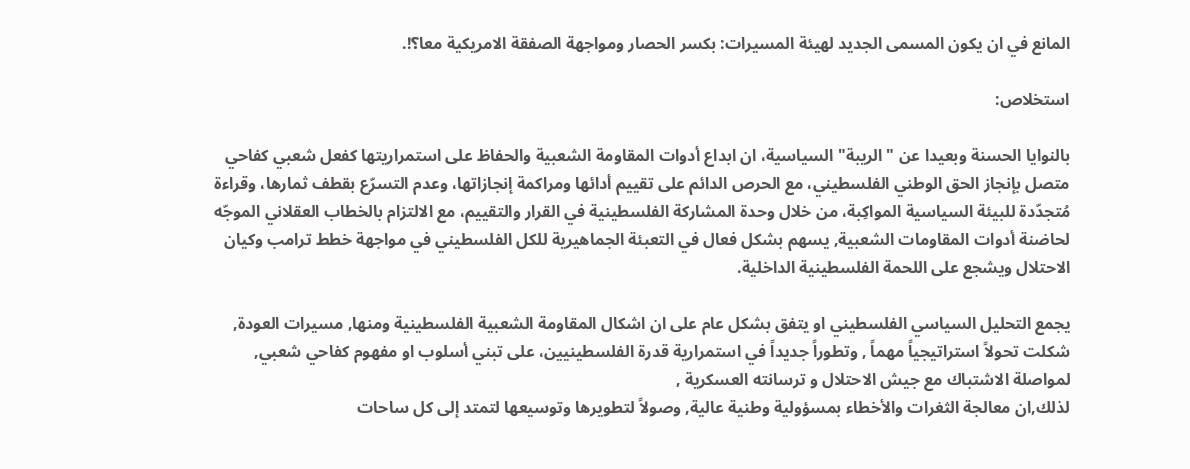المانع في ان يكون المسمى الجديد لهيئة المسيرات: بكسر الحصار ومواجهة الصفقة الامريكية معا؟!.

استخلاص:

بالنوايا الحسنة وبعيدا عن " الريبة" السياسية، ان ابداع أدوات المقاومة الشعبية والحفاظ على استمراريتها كفعل شعبي كفاحي متصل بإنجاز الحق الوطني الفلسطيني، مع الحرص الدائم على تقييم أدائها ومراكمة إنجازاتها، وعدم التسرّع بقطف ثمارها، وقراءة مُتجدّدة للبيئة السياسية المواكِبة، من خلال وحدة المشاركة الفلسطينية في القرار والتقييم، مع الالتزام بالخطاب العقلاني الموجّه لحاضنة أدوات المقاومات الشعبية, يسهم بشكل فعال في التعبئة الجماهيرية للكل الفلسطيني في مواجهة خطط ترامب وكيان الاحتلال ويشجع على اللحمة الفلسطينية الداخلية.

يجمع التحليل السياسي الفلسطيني او يتفق بشكل عام على ان اشكال المقاومة الشعبية الفلسطينية ومنها, مسيرات العودة, شكلت تحولاً استراتيجياً مهماً , وتطوراً جديداً في استمرارية قدرة الفلسطينيين، على تبني أسلوب او مفهوم كفاحي شعبي, لمواصلة الاشتباك مع جيش الاحتلال و ترسانته العسكرية ,
لذلك,ان معالجة الثغرات والأخطاء بمسؤولية وطنية عالية, وصولاً لتطويرها وتوسيعها لتمتد إلى كل ساحات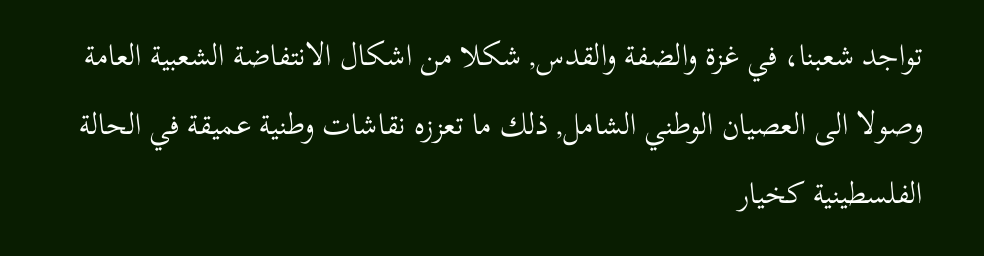تواجد شعبنا، في غزة والضفة والقدس, شكلا من اشكال الانتفاضة الشعبية العامة وصولا الى العصيان الوطني الشامل, ذلك ما تعززه نقاشات وطنية عميقة في الحالة الفلسطينية كخيار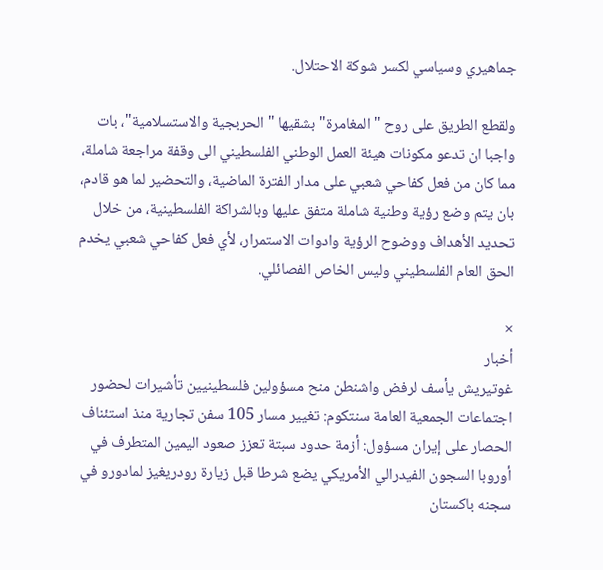جماهيري وسياسي لكسر شوكة الاحتلال.

ولقطع الطريق على روح "المغامرة" بشقيها " الحربجية والاستسلامية"، بات واجبا ان تدعو مكونات هيئة العمل الوطني الفلسطيني الى وقفة مراجعة شاملة، مما كان من فعل كفاحي شعبي على مدار الفترة الماضية، والتحضير لما هو قادم، بان يتم وضع رؤية وطنية شاملة متفق عليها وبالشراكة الفلسطينية، من خلال تحديد الأهداف ووضوح الرؤية وادوات الاستمرار، لأي فعل كفاحي شعبي يخدم الحق العام الفلسطيني وليس الخاص الفصائلي.

×
أخبار
غوتيريش يأسف لرفض واشنطن منح مسؤولين فلسطينيين تأشيرات لحضور اجتماعات الجمعية العامة سنتكوم: تغيير مسار 105 سفن تجارية منذ استئناف الحصار على إيران مسؤول: أزمة حدود سبتة تعزز صعود اليمين المتطرف في أوروبا السجون الفيدرالي الأمريكي يضع شرطا قبل زيارة رودريغيز لمادورو في سجنه باكستان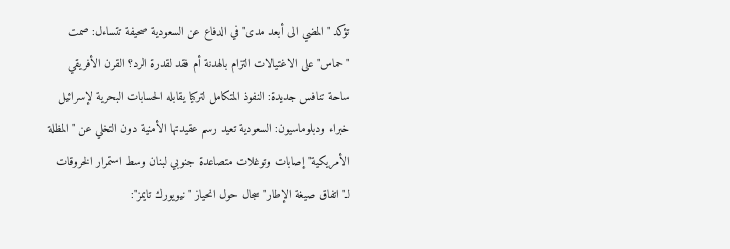تؤكد "المضي الى أبعد مدى" في الدفاع عن السعودية صحيفة تتساءل: صمت "حماس" على الاغتيالات التزام بالهدنة أم فقد لقدرة الرد؟ القرن الأفريقي ساحة تنافس جديدة: النفوذ المتكامل لتركيا يقابله الحسابات البحرية لإسرائيل خبراء ودبلوماسيون: السعودية تعيد رسم عقيدتها الأمنية دون التخلي عن "المظلة الأمريكية" إصابات وتوغلات متصاعدة جنوبي لبنان وسط استمرار الخروقات لـ"اتفاق صيغة الإطار" سجال حول انحياز "نيويورك تايمز":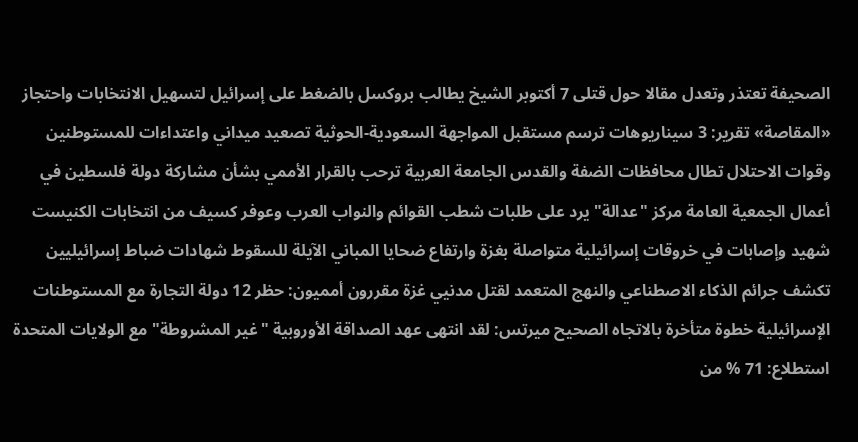الصحيفة تعتذر وتعدل مقالا حول قتلى 7 أكتوبر الشيخ يطالب بروكسل بالضغط على إسرائيل لتسهيل الانتخابات واحتجاز «المقاصة» تقرير: 3 سيناريوهات ترسم مستقبل المواجهة السعودية-الحوثية تصعيد ميداني واعتداءات للمستوطنين وقوات الاحتلال تطال محافظات الضفة والقدس الجامعة العربية ترحب بالقرار الأممي بشأن مشاركة دولة فلسطين في أعمال الجمعية العامة مركز "عدالة" يرد على طلبات شطب القوائم والنواب العرب وعوفر كسيف من انتخابات الكنيست شهيد وإصابات في خروقات إسرائيلية متواصلة بغزة وارتفاع ضحايا المباني الآيلة للسقوط شهادات ضباط إسرائيليين تكشف جرائم الذكاء الاصطناعي والنهج المتعمد لقتل مدنيي غزة مقررون أمميون: حظر 12 دولة التجارة مع المستوطنات الإسرائيلية خطوة متأخرة بالاتجاه الصحيح ميرتس: لقد انتهى عهد الصداقة الأوروبية "غير المشروطة" مع الولايات المتحدة استطلاع: 71 % من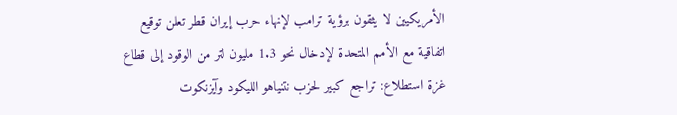الأمريكيين لا يثقون برؤية ترامب لإنهاء حرب إيران قطر تعلن توقيع اتفاقية مع الأمم المتحدة لإدخال نحو 1.3 مليون لتر من الوقود إلى قطاع غزة استطلاع: تراجع كبير لحزب نتنياهو الليكود وآيزنكوت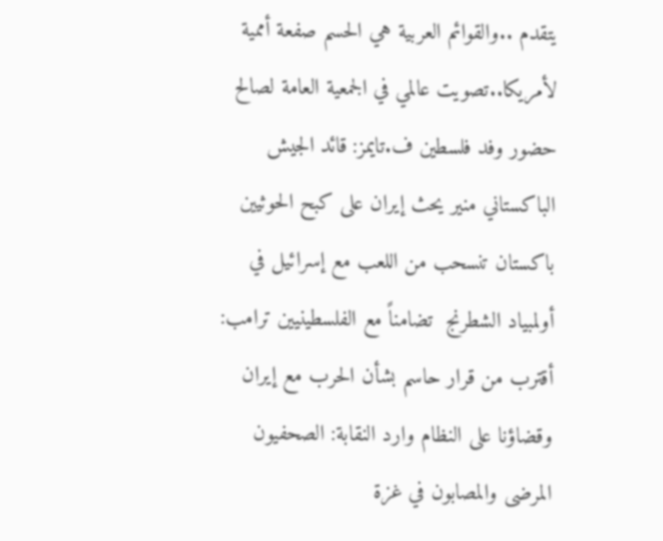يتقدم ..والقوائم العربية هي الحسم صفعة أممية لأمريكا..تصويت عالمي في الجمعية العامة لصالح حضور وفد فلسطين ف.تايمز: قائد الجيش الباكستاني منير يحث إيران على كبح الحوثيين باكستان تنسحب من اللعب مع إسرائيل في أولمبياد الشطرنج  تضامناً مع الفلسطينيين ترامب: أقترب من قرار حاسم بشأن الحرب مع إيران وقضاؤنا على النظام وارد النقابة: الصحفيون المرضى والمصابون في غزة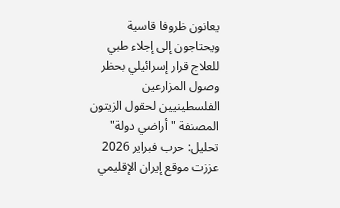يعانون ظروفا قاسية ويحتاجون إلى إجلاء طبي للعلاج قرار إسرائيلي بحظر وصول المزارعين الفلسطينيين لحقول الزيتون المصنفة "أراضي دولة" تحليل: حرب فبراير 2026 عززت موقع إيران الإقليمي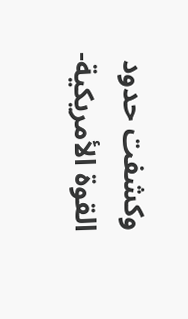وكشفت حدود القوة الأمريكية-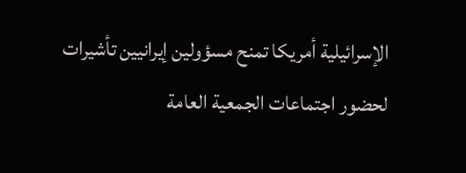الإسرائيلية أمريكا تمنح مسؤولين إيرانيين تأشيرات لحضور اجتماعات الجمعية العامة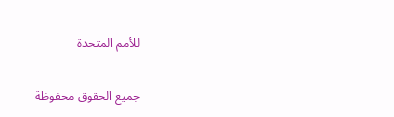للأمم المتحدة

جميع الحقوق محفوظة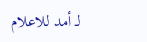لـ أمد للاعلام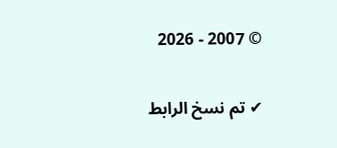© 2007 - 2026

✔ تم نسخ الرابط